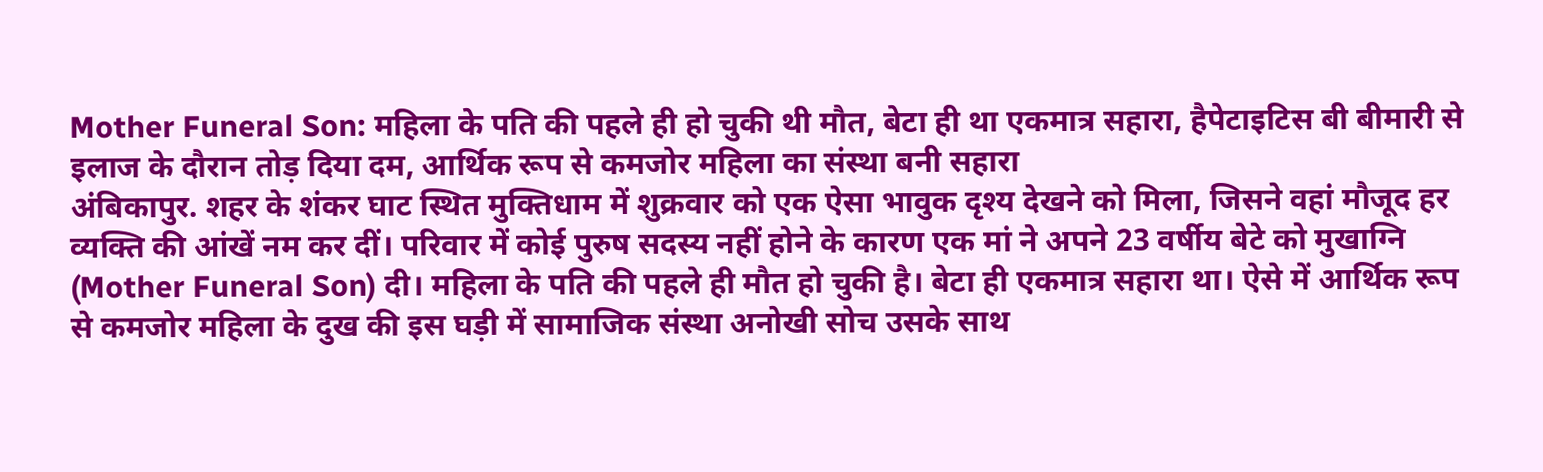Mother Funeral Son: महिला के पति की पहले ही हो चुकी थी मौत, बेटा ही था एकमात्र सहारा, हैपेटाइटिस बी बीमारी से इलाज के दौरान तोड़ दिया दम, आर्थिक रूप से कमजोर महिला का संस्था बनी सहारा
अंबिकापुर. शहर के शंकर घाट स्थित मुक्तिधाम में शुक्रवार को एक ऐसा भावुक दृश्य देखने को मिला, जिसने वहां मौजूद हर व्यक्ति की आंखें नम कर दीं। परिवार में कोई पुरुष सदस्य नहीं होने के कारण एक मां ने अपने 23 वर्षीय बेटे को मुखाग्नि (Mother Funeral Son) दी। महिला के पति की पहले ही मौत हो चुकी है। बेटा ही एकमात्र सहारा था। ऐसे में आर्थिक रूप से कमजोर महिला के दुख की इस घड़ी में सामाजिक संस्था अनोखी सोच उसके साथ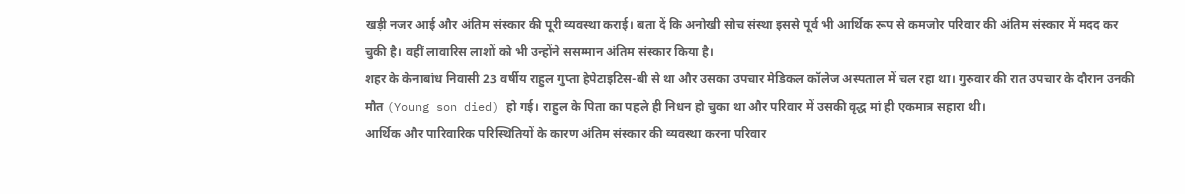खड़ी नजर आई और अंतिम संस्कार की पूरी व्यवस्था कराई। बता दें कि अनोखी सोच संस्था इससे पूर्व भी आर्थिक रूप से कमजोर परिवार की अंतिम संस्कार में मदद कर चुकी है। वहीं लावारिस लाशों को भी उन्होंने ससम्मान अंतिम संस्कार किया है।
शहर के केनाबांध निवासी 23 वर्षीय राहुल गुप्ता हेपेटाइटिस-बी से था और उसका उपचार मेडिकल कॉलेज अस्पताल में चल रहा था। गुरुवार की रात उपचार के दौरान उनकी मौत (Young son died) हो गई। राहुल के पिता का पहले ही निधन हो चुका था और परिवार में उसकी वृद्ध मां ही एकमात्र सहारा थी।
आर्थिक और पारिवारिक परिस्थितियों के कारण अंतिम संस्कार की व्यवस्था करना परिवार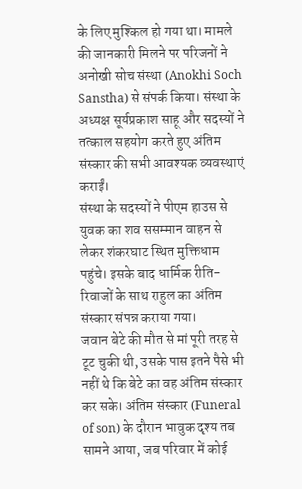के लिए मुश्किल हो गया था। मामले की जानकारी मिलने पर परिजनों ने अनोखी सोच संस्था (Anokhi Soch Sanstha) से संपर्क किया। संस्था के अध्यक्ष सूर्यप्रकाश साहू और सदस्यों ने तत्काल सहयोग करते हुए अंतिम संस्कार की सभी आवश्यक व्यवस्थाएं कराईं।
संस्था के सदस्यों ने पीएम हाउस से युवक का शव ससम्मान वाहन से लेकर शंकरघाट स्थित मुक्तिधाम पहुंचे। इसके बाद धार्मिक रीति-रिवाजों के साथ राहुल का अंतिम संस्कार संपन्न कराया गया।
जवान बेटे की मौत से मां पूरी तरह से टूट चुकी थी, उसके पास इतने पैसे भी नहीं थे कि बेटे का वह अंतिम संस्कार कर सके। अंतिम संस्कार (Funeral of son) के दौरान भावुक दृश्य तब सामने आया, जब परिवार में कोई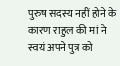पुरुष सदस्य नहीं होने के कारण राहुल की मां ने स्वयं अपने पुत्र को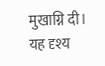मुखाग्नि दी।
यह दृश्य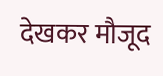देखकर मौजूद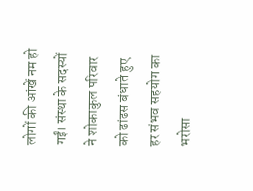लोगों की आंखें नम हो गईं। संस्था के सदस्यों ने शोकाकुल परिवार को ढांढस बंधाते हुए हर संभव सहयोग का भरोसा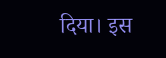दिया। इस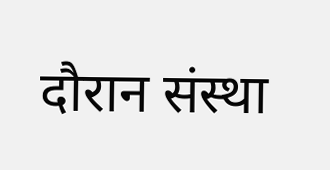दौरान संस्था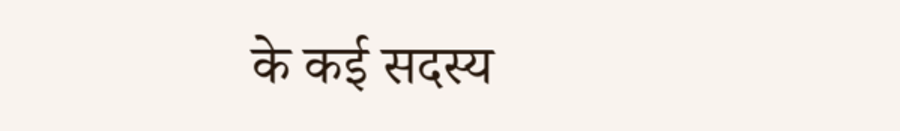के कई सदस्य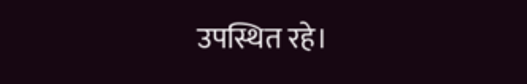उपस्थित रहे।